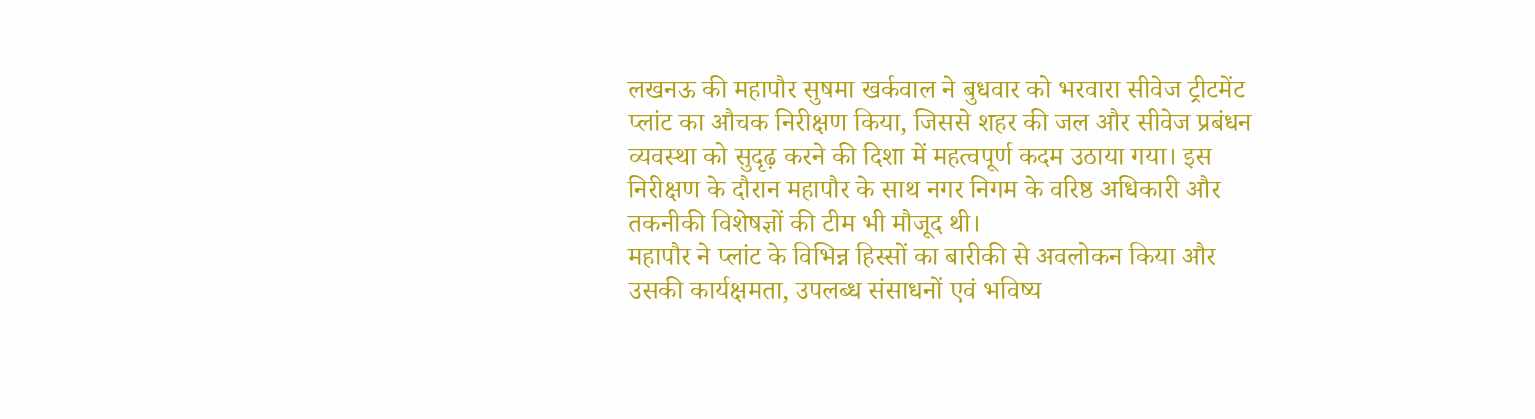लखनऊ की महापौर सुषमा खर्कवाल ने बुधवार को भरवारा सीवेज ट्रीटमेंट प्लांट का औचक निरीक्षण किया, जिससे शहर की जल और सीवेज प्रबंधन व्यवस्था को सुदृढ़ करने की दिशा में महत्वपूर्ण कदम उठाया गया। इस निरीक्षण के दौरान महापौर के साथ नगर निगम के वरिष्ठ अधिकारी और तकनीकी विशेषज्ञों की टीम भी मौजूद थी।
महापौर ने प्लांट के विभिन्न हिस्सों का बारीकी से अवलोकन किया और उसकी कार्यक्षमता, उपलब्ध संसाधनों एवं भविष्य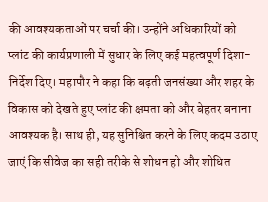की आवश्यकताओं पर चर्चा की। उन्होंने अधिकारियों को प्लांट की कार्यप्रणाली में सुधार के लिए कई महत्वपूर्ण दिशा-निर्देश दिए। महापौर ने कहा कि बढ़ती जनसंख्या और शहर के विकास को देखते हुए प्लांट की क्षमता को और बेहतर बनाना आवश्यक है। साथ ही, यह सुनिश्चित करने के लिए कदम उठाए जाएं कि सीवेज का सही तरीके से शोधन हो और शोधित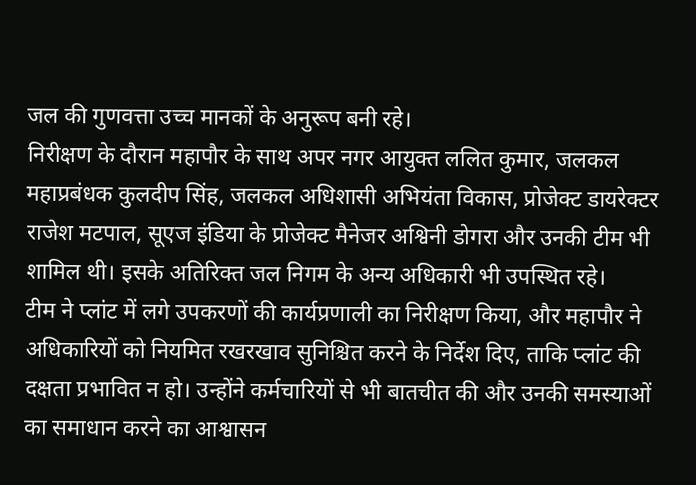जल की गुणवत्ता उच्च मानकों के अनुरूप बनी रहे।
निरीक्षण के दौरान महापौर के साथ अपर नगर आयुक्त ललित कुमार, जलकल महाप्रबंधक कुलदीप सिंह, जलकल अधिशासी अभियंता विकास, प्रोजेक्ट डायरेक्टर राजेश मटपाल, सूएज इंडिया के प्रोजेक्ट मैनेजर अश्विनी डोगरा और उनकी टीम भी शामिल थी। इसके अतिरिक्त जल निगम के अन्य अधिकारी भी उपस्थित रहे।
टीम ने प्लांट में लगे उपकरणों की कार्यप्रणाली का निरीक्षण किया, और महापौर ने अधिकारियों को नियमित रखरखाव सुनिश्चित करने के निर्देश दिए, ताकि प्लांट की दक्षता प्रभावित न हो। उन्होंने कर्मचारियों से भी बातचीत की और उनकी समस्याओं का समाधान करने का आश्वासन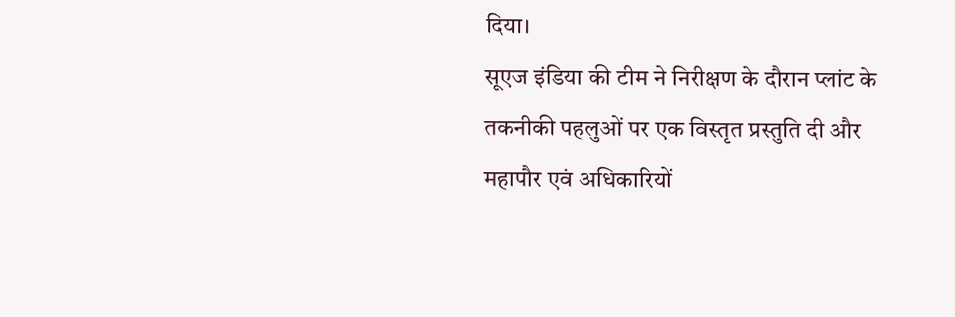दिया।
सूएज इंडिया की टीम ने निरीक्षण के दौरान प्लांट के तकनीकी पहलुओं पर एक विस्तृत प्रस्तुति दी और महापौर एवं अधिकारियों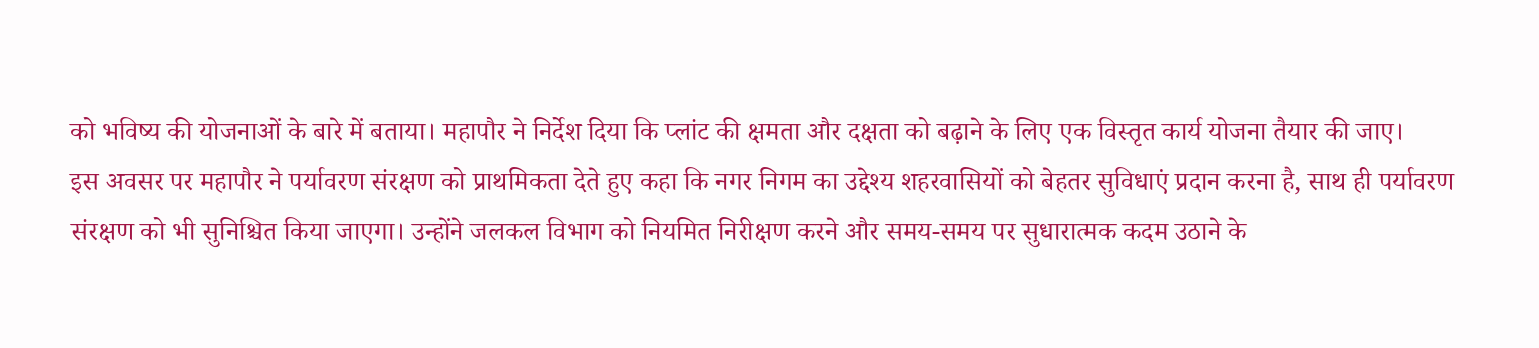को भविष्य की योजनाओं के बारे में बताया। महापौर ने निर्देश दिया कि प्लांट की क्षमता और दक्षता को बढ़ाने के लिए एक विस्तृत कार्य योजना तैयार की जाए।
इस अवसर पर महापौर ने पर्यावरण संरक्षण को प्राथमिकता देते हुए कहा कि नगर निगम का उद्देश्य शहरवासियों को बेहतर सुविधाएं प्रदान करना है, साथ ही पर्यावरण संरक्षण को भी सुनिश्चित किया जाएगा। उन्होंने जलकल विभाग को नियमित निरीक्षण करने और समय-समय पर सुधारात्मक कदम उठाने के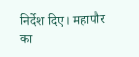निर्देश दिए। महापौर का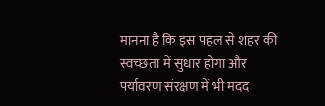मानना है कि इस पहल से शहर की स्वच्छता में सुधार होगा और पर्यावरण संरक्षण में भी मदद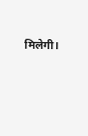मिलेगी।